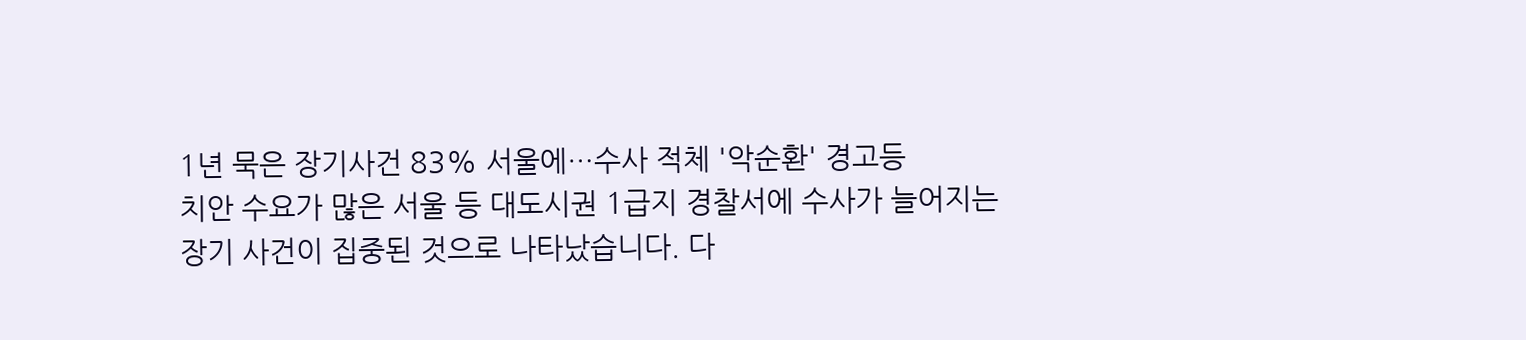1년 묵은 장기사건 83% 서울에…수사 적체 '악순환' 경고등
치안 수요가 많은 서울 등 대도시권 1급지 경찰서에 수사가 늘어지는 장기 사건이 집중된 것으로 나타났습니다. 다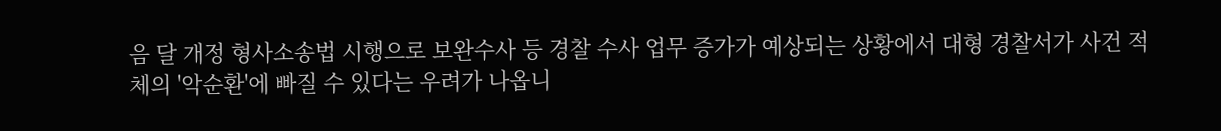음 달 개정 형사소송법 시행으로 보완수사 등 경찰 수사 업무 증가가 예상되는 상황에서 대형 경찰서가 사건 적체의 '악순환'에 빠질 수 있다는 우려가 나옵니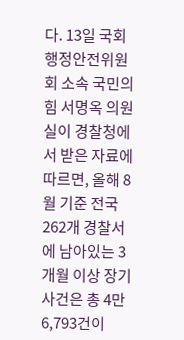다. 13일 국회 행정안전위원회 소속 국민의힘 서명옥 의원실이 경찰청에서 받은 자료에 따르면, 올해 8월 기준 전국 262개 경찰서에 남아있는 3개월 이상 장기사건은 총 4만 6,793건이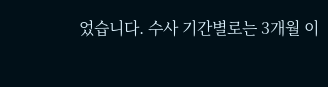었습니다. 수사 기간별로는 3개월 이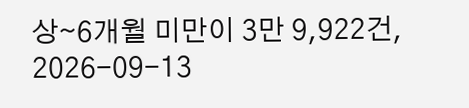상∼6개월 미만이 3만 9,922건,
2026-09-13